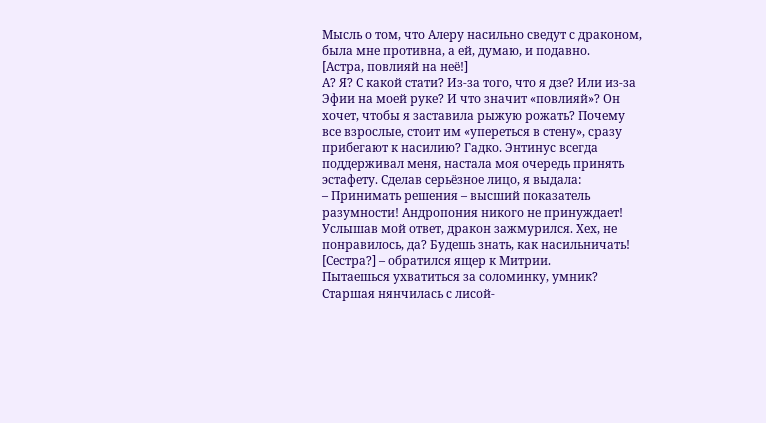Мысль о том, что Алеру насильно сведут с драконом, была мне противна, а ей, думаю, и подавно.
[Астра, повлияй на неё!]
А? Я? С какой стати? Из-за того, что я дзе? Или из-за Эфии на моей руке? И что значит «повлияй»? Он хочет, чтобы я заставила рыжую рожать? Почему все взрослые, стоит им «упереться в стену», сразу прибегают к насилию? Гадко. Энтинус всегда поддерживал меня, настала моя очередь принять эстафету. Сделав серьёзное лицо, я выдала:
– Принимать решения – высший показатель разумности! Андропония никого не принуждает!
Услышав мой ответ, дракон зажмурился. Хех, не понравилось, да? Будешь знать, как насильничать!
[Сестра?] – обратился ящер к Митрии.
Пытаешься ухватиться за соломинку, умник?
Старшая нянчилась с лисой-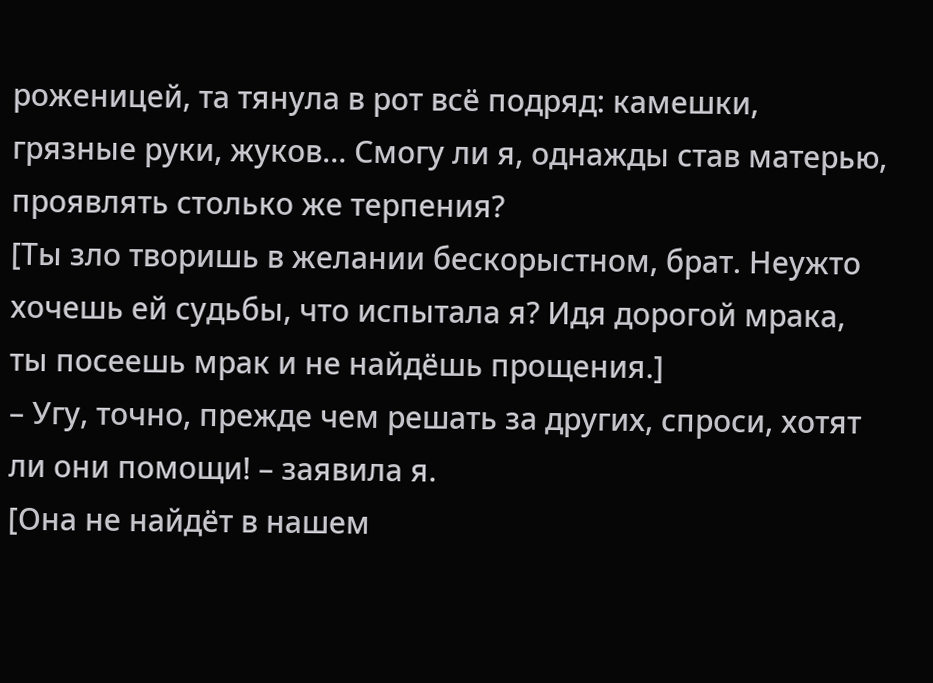роженицей, та тянула в рот всё подряд: камешки, грязные руки, жуков… Смогу ли я, однажды став матерью, проявлять столько же терпения?
[Ты зло творишь в желании бескорыстном, брат. Неужто хочешь ей судьбы, что испытала я? Идя дорогой мрака, ты посеешь мрак и не найдёшь прощения.]
– Угу, точно, прежде чем решать за других, спроси, хотят ли они помощи! – заявила я.
[Она не найдёт в нашем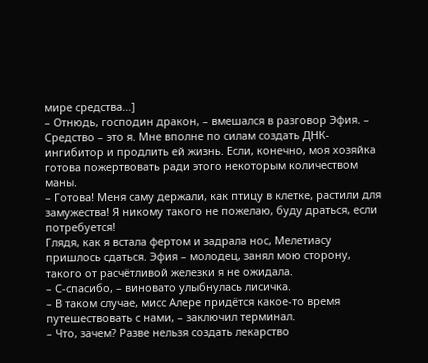мире средства…]
– Отнюдь, господин дракон, – вмешался в разговор Эфия. – Средство – это я. Мне вполне по силам создать ДНК-ингибитор и продлить ей жизнь. Если, конечно, моя хозяйка готова пожертвовать ради этого некоторым количеством маны.
– Готова! Меня саму держали, как птицу в клетке, растили для замужества! Я никому такого не пожелаю, буду драться, если потребуется!
Глядя, как я встала фертом и задрала нос, Мелетиасу пришлось сдаться. Эфия – молодец, занял мою сторону, такого от расчётливой железки я не ожидала.
– С-спасибо, – виновато улыбнулась лисичка.
– В таком случае, мисс Алере придётся какое-то время путешествовать с нами, – заключил терминал.
– Что, зачем? Разве нельзя создать лекарство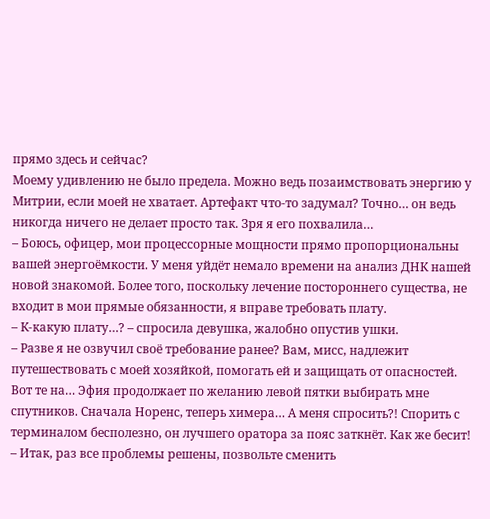прямо здесь и сейчас?
Моему удивлению не было предела. Можно ведь позаимствовать энергию у Митрии, если моей не хватает. Артефакт что-то задумал? Точно… он ведь никогда ничего не делает просто так. Зря я его похвалила…
– Боюсь, офицер, мои процессорные мощности прямо пропорциональны вашей энергоёмкости. У меня уйдёт немало времени на анализ ДНК нашей новой знакомой. Более того, поскольку лечение постороннего существа, не входит в мои прямые обязанности, я вправе требовать плату.
– К-какую плату…? – спросила девушка, жалобно опустив ушки.
– Разве я не озвучил своё требование ранее? Вам, мисс, надлежит путешествовать с моей хозяйкой, помогать ей и защищать от опасностей.
Вот те на… Эфия продолжает по желанию левой пятки выбирать мне спутников. Сначала Норенс, теперь химера… А меня спросить?! Спорить с терминалом бесполезно, он лучшего оратора за пояс заткнёт. Как же бесит!
– Итак, раз все проблемы решены, позвольте сменить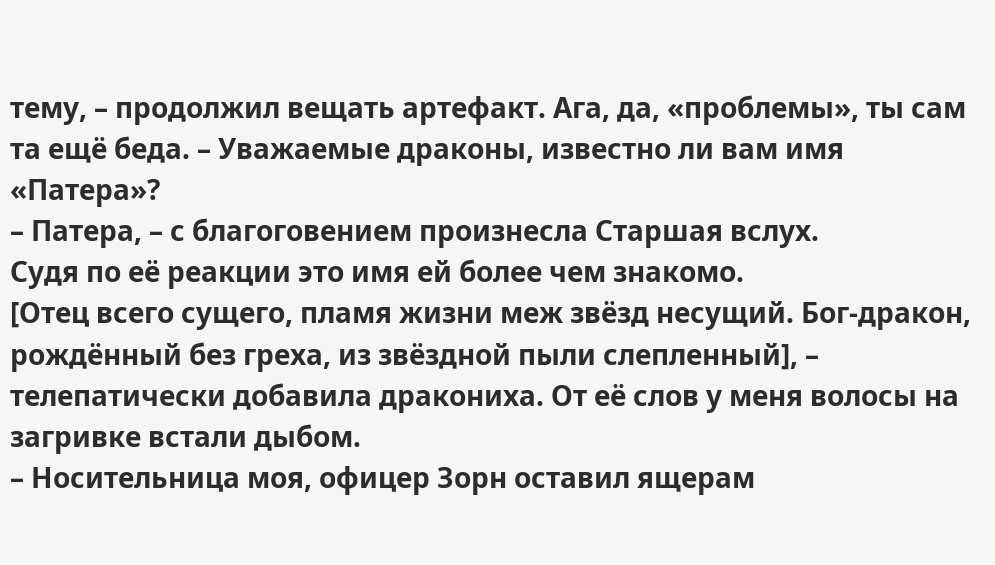тему, – продолжил вещать артефакт. Ага, да, «проблемы», ты сам та ещё беда. – Уважаемые драконы, известно ли вам имя «Патера»?
– Патера, – с благоговением произнесла Старшая вслух.
Судя по её реакции это имя ей более чем знакомо.
[Отец всего сущего, пламя жизни меж звёзд несущий. Бог-дракон, рождённый без греха, из звёздной пыли слепленный], – телепатически добавила дракониха. От её слов у меня волосы на загривке встали дыбом.
– Носительница моя, офицер Зорн оставил ящерам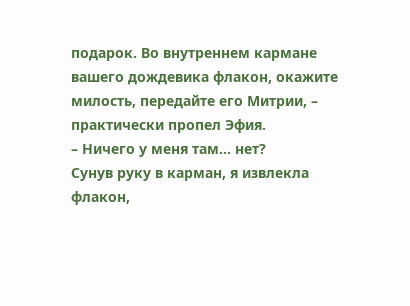подарок. Во внутреннем кармане вашего дождевика флакон, окажите милость, передайте его Митрии, – практически пропел Эфия.
– Ничего у меня там… нет?
Сунув руку в карман, я извлекла флакон,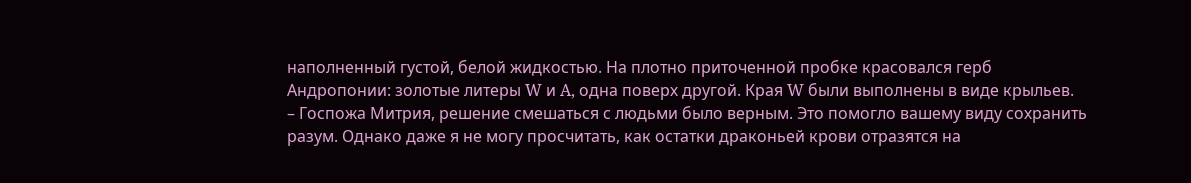наполненный густой, белой жидкостью. На плотно приточенной пробке красовался герб Андропонии: золотые литеры W и A, одна поверх другой. Края W были выполнены в виде крыльев.
– Госпожа Митрия, решение смешаться с людьми было верным. Это помогло вашему виду сохранить разум. Однако даже я не могу просчитать, как остатки драконьей крови отразятся на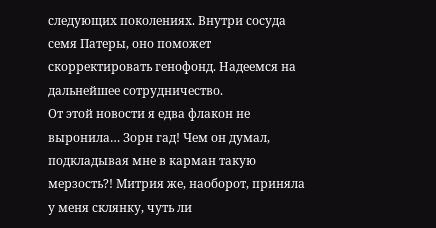следующих поколениях. Внутри сосуда семя Патеры, оно поможет скорректировать генофонд. Надеемся на дальнейшее сотрудничество.
От этой новости я едва флакон не выронила… Зорн гад! Чем он думал, подкладывая мне в карман такую мерзость?! Митрия же, наоборот, приняла у меня склянку, чуть ли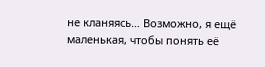не кланяясь… Возможно, я ещё маленькая, чтобы понять её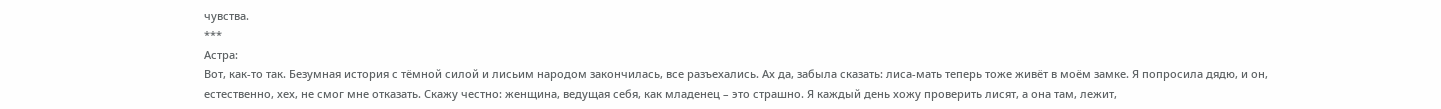чувства.
***
Астра:
Вот, как-то так. Безумная история с тёмной силой и лисьим народом закончилась, все разъехались. Ах да, забыла сказать: лиса-мать теперь тоже живёт в моём замке. Я попросила дядю, и он, естественно, хех, не смог мне отказать. Скажу честно: женщина, ведущая себя, как младенец – это страшно. Я каждый день хожу проверить лисят, а она там, лежит,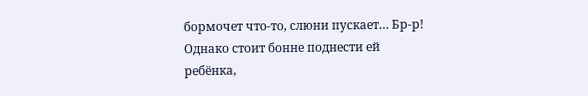бормочет что-то, слюни пускает… Бр-р! Однако стоит бонне поднести ей ребёнка,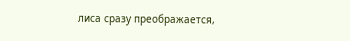лиса сразу преображается,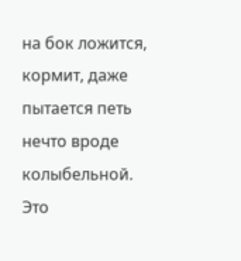на бок ложится, кормит, даже пытается петь нечто вроде колыбельной. Это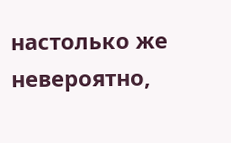настолько же невероятно,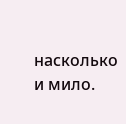насколько и мило.